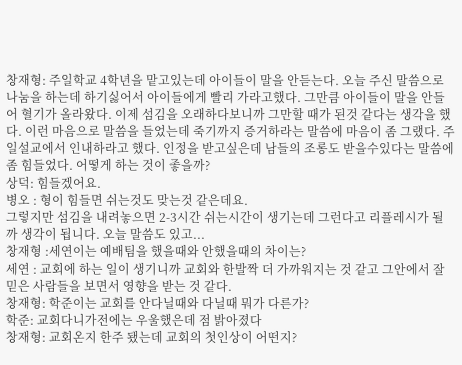창재형: 주일학교 4학년을 맡고있는데 아이들이 말을 안듣는다. 오늘 주신 말씀으로 나눔을 하는데 하기싫어서 아이들에게 빨리 가라고했다. 그만큼 아이들이 말을 안들어 혈기가 올라왔다. 이제 섬김을 오래하다보니까 그만할 때가 된것 같다는 생각을 했다. 이런 마음으로 말씀을 들었는데 죽기까지 증거하라는 말씀에 마음이 좀 그랬다. 주일설교에서 인내하라고 했다. 인정을 받고싶은데 남들의 조롱도 받을수있다는 말씀에 좀 힘들었다. 어떻게 하는 것이 좋을까?
상덕: 힘들겠어요.
병오 : 형이 힘들면 쉬는것도 맞는것 같은데요.
그렇지만 섬김을 내려놓으면 2-3시간 쉬는시간이 생기는데 그런다고 리플레시가 될까 생각이 됩니다. 오늘 말씀도 있고...
창재형 :세연이는 예배팀을 했을때와 안했을때의 차이는?
세연 : 교회에 하는 일이 생기니까 교회와 한발짝 더 가까워지는 것 같고 그안에서 잘 믿은 사람들을 보면서 영향을 받는 것 같다.
창재형: 학준이는 교회를 안다닐때와 다닐때 뭐가 다른가?
학준: 교회다니가전에는 우울했은데 점 밝아졌다
창재형: 교회온지 한주 됐는데 교회의 첫인상이 어떤지?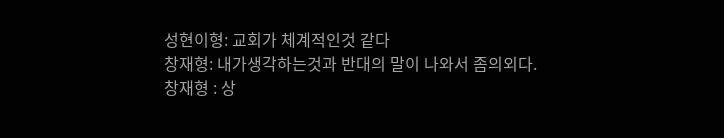성현이형: 교회가 체계적인것 같다
창재형: 내가생각하는것과 반대의 말이 나와서 좀의외다.
창재형 : 상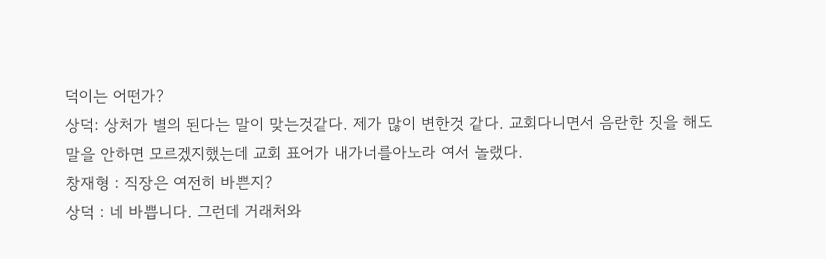덕이는 어떤가?
상덕: 상처가 별의 된다는 말이 맞는것같다. 제가 많이 변한것 같다. 교회다니면서 음란한 짓을 해도 말을 안하면 모르겠지했는데 교회 표어가 내가너를아노라 여서 놀랬다.
창재형 : 직장은 여전히 바쁜지?
상덕 : 네 바쁩니다. 그런데 거래처와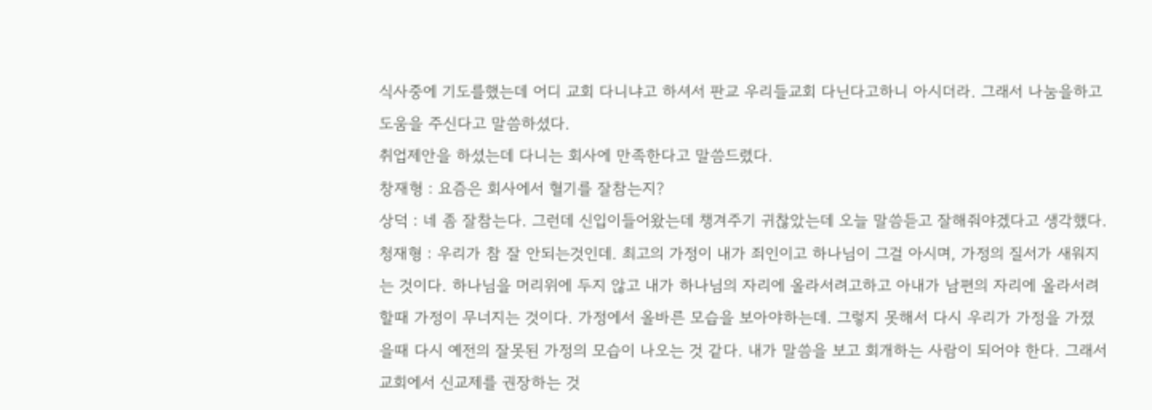식사중에 기도를했는데 어디 교회 다니냐고 하셔서 판교 우리들교회 다닌다고하니 아시더라. 그래서 나눔을하고 도움을 주신다고 말씀하셨다.
취업제안을 하셨는데 다니는 회사에 만족한다고 말씀드렸다.
창재형 : 요즘은 회사에서 혈기를 잘참는지?
상덕 : 네 좀 잘참는다. 그런데 신입이들어왔는데 챙겨주기 귀찮았는데 오늘 말씀듣고 잘해줘야겠다고 생각했다.
청재형 : 우리가 참 잘 안되는것인데. 최고의 가정이 내가 죄인이고 하나님이 그걸 아시며, 가정의 질서가 새워지는 것이다. 하나님을 머리위에 두지 않고 내가 하나님의 자리에 올라서려고하고 아내가 남편의 자리에 올라서려할때 가정이 무너지는 것이다. 가정에서 올바른 모습을 보아야하는데. 그렇지 못해서 다시 우리가 가정을 가졌을때 다시 예전의 잘못된 가정의 모습이 나오는 것 같다. 내가 말씀을 보고 회개하는 사람이 되어야 한다. 그래서 교회에서 신교제를 권장하는 것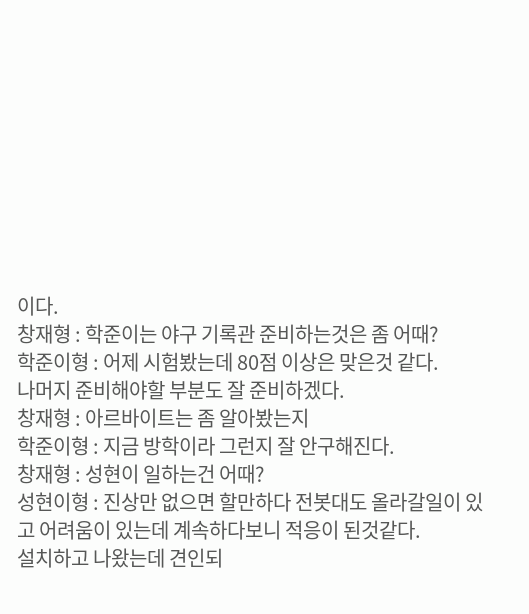이다.
창재형 : 학준이는 야구 기록관 준비하는것은 좀 어때?
학준이형 : 어제 시험봤는데 80점 이상은 맞은것 같다.
나머지 준비해야할 부분도 잘 준비하겠다.
창재형 : 아르바이트는 좀 알아봤는지
학준이형 : 지금 방학이라 그런지 잘 안구해진다.
창재형 : 성현이 일하는건 어때?
성현이형 : 진상만 없으면 할만하다 전봇대도 올라갈일이 있고 어려움이 있는데 계속하다보니 적응이 된것같다.
설치하고 나왔는데 견인되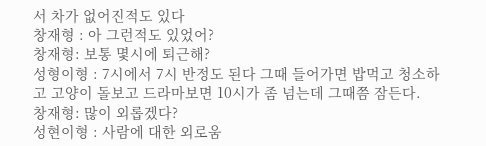서 차가 없어진적도 있다
창재형 : 아 그런적도 있었어?
창재형: 보통 몇시에 퇴근해?
성형이형 : 7시에서 7시 반정도 된다 그때 들어가면 밥먹고 청소하고 고양이 돌보고 드라마보면 10시가 좀 넘는데 그때쯤 잠든다.
창재형: 많이 외롭겠다?
성현이형 : 사람에 대한 외로움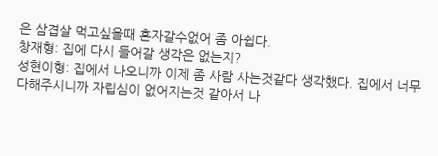은 삼겹살 먹고싶을때 혼자갈수없어 좀 아쉽다.
창재형: 집에 다시 들어갈 생각은 없는지?
성현이형: 집에서 나오니까 이제 좀 사람 사는것같다 생각했다. 집에서 너무 다해주시니까 자립심이 없어지는것 같아서 나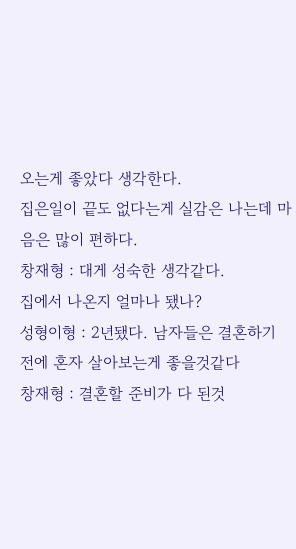오는게 좋았다 생각한다.
집은일이 끝도 없다는게 실감은 나는데 마음은 많이 편하다.
창재형 : 대게 성숙한 생각같다.
집에서 나온지 얼마나 됐나?
성형이형 : 2년됐다. 남자들은 결혼하기 전에 혼자 살아보는게 좋을것같다
창재형 : 결혼할 준비가 다 된것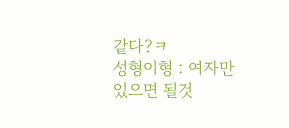같다?ㅋ
성형이형 : 여자만 있으면 될것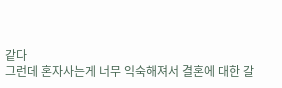같다
그런데 혼자사는게 너무 익숙해져서 결혼에 대한 갈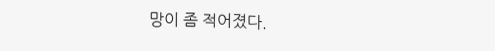망이 좀 적어졌다.